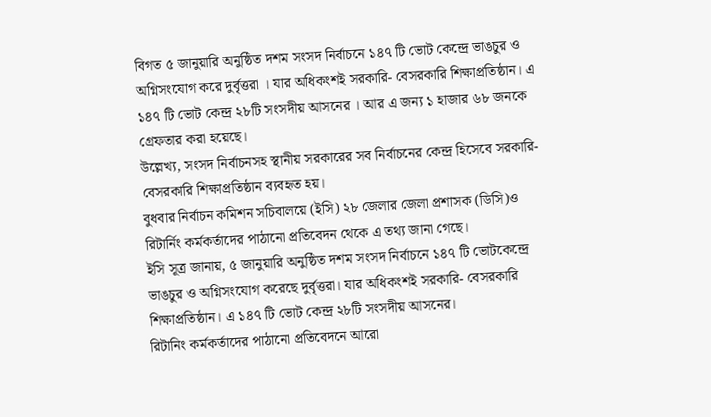বিগত ৫ জানুয়ারি অনুষ্ঠিত দশম সংসদ নির্বাচনে ১৪৭ টি ভোট কেন্দ্রে ভাঙচুর ও অগ্নিসংযোগ করে দুর্বৃত্তরা । যার অধিকংশই সরকারি- বেসরকারি শিক্ষাপ্রতিষ্ঠান। এ ১৪৭ টি ভোট কেন্দ্র ২৮টি সংসদীয় আসনের । আর এ জন্য ১ হাজার ৬৮ জনকে গ্রেফতার করা হয়েছে।
উল্লেখ্য, সংসদ নির্বাচনসহ স্থানীয় সরকারের সব নির্বাচনের কেন্দ্র হিসেবে সরকারি- বেসরকারি শিক্ষাপ্রতিষ্ঠান ব্যবহৃত হয়।
বুধবার নির্বাচন কমিশন সচিবালয়ে (ইসি) ২৮ জেলার জেলা প্রশাসক (ডিসি)ও রিটার্নিং কর্মকর্তাদের পাঠানো প্রতিবেদন থেকে এ তথ্য জানা গেছে।
ইসি সূত্র জানায়, ৫ জানুয়ারি অনুষ্ঠিত দশম সংসদ নির্বাচনে ১৪৭ টি ভোটকেন্দ্রে ভাঙচুর ও অগ্নিসংযোগ করেছে দুর্বৃত্তরা। যার অধিকংশই সরকারি- বেসরকারি শিক্ষাপ্রতিষ্ঠান। এ ১৪৭ টি ভোট কেন্দ্র ২৮টি সংসদীয় আসনের।
রিটানিং কর্মকর্তাদের পাঠানো প্রতিবেদনে আরো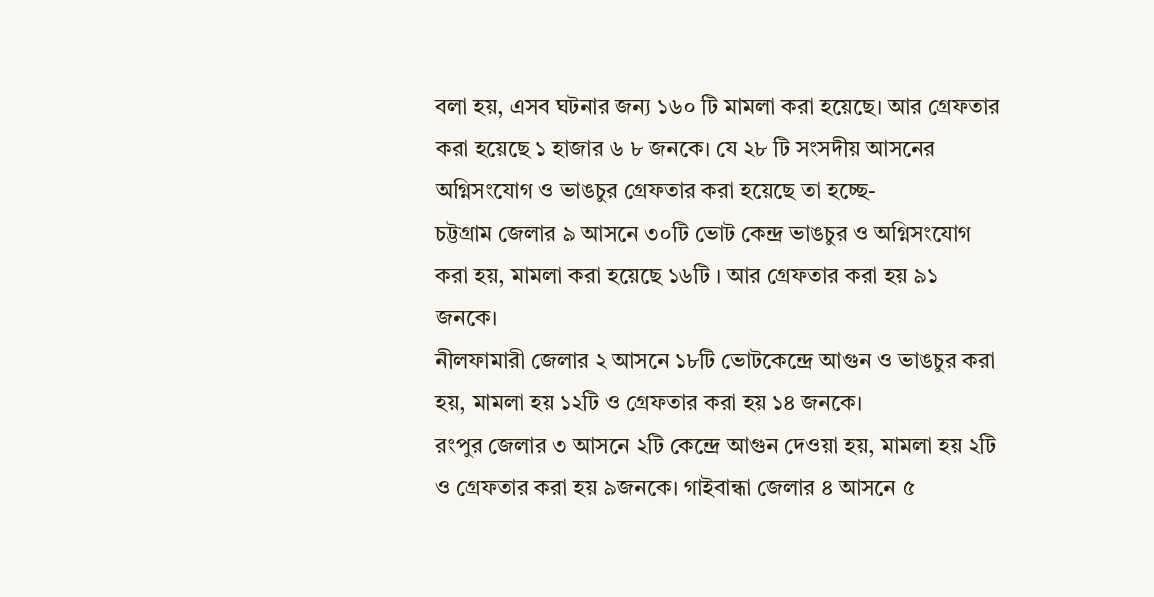বলা হয়, এসব ঘটনার জন্য ১৬০ টি মামলা করা হয়েছে। আর গ্রেফতার করা হয়েছে ১ হাজার ৬ ৮ জনকে। যে ২৮ টি সংসদীয় আসনের অগ্নিসংযোগ ও ভাঙচুর গ্রেফতার করা হয়েছে তা হচ্ছে-
চট্টগ্রাম জেলার ৯ আসনে ৩০টি ভোট কেন্দ্র ভাঙচুর ও অগ্নিসংযোগ করা হয়, মামলা করা হয়েছে ১৬টি । আর গ্রেফতার করা হয় ৯১ জনকে।
নীলফামারী জেলার ২ আসনে ১৮টি ভোটকেন্দ্রে আগুন ও ভাঙচুর করা হয়, মামলা হয় ১২টি ও গ্রেফতার করা হয় ১৪ জনকে।
রংপুর জেলার ৩ আসনে ২টি কেন্দ্রে আগুন দেওয়া হয়, মামলা হয় ২টি ও গ্রেফতার করা হয় ৯জনকে। গাইবান্ধা জেলার ৪ আসনে ৫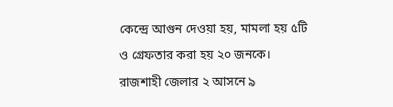কেন্দ্রে আগুন দেওয়া হয়, মামলা হয় ৫টি ও গ্রেফতার করা হয় ২০ জনকে।
রাজশাহী জেলার ২ আসনে ৯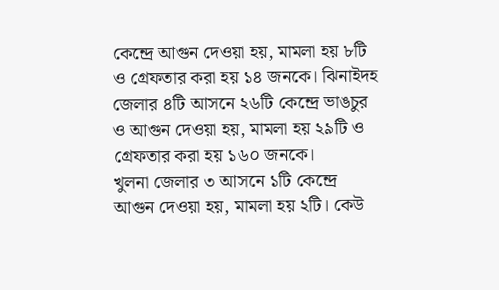কেন্দ্রে আগুন দেওয়া হয়, মামলা হয় ৮টি ও গ্রেফতার করা হয় ১৪ জনকে। ঝিনাইদহ জেলার ৪টি আসনে ২৬টি কেন্দ্রে ভাঙচুর ও আগুন দেওয়া হয়, মামলা হয় ২৯টি ও গ্রেফতার করা হয় ১৬০ জনকে।
খুলনা জেলার ৩ আসনে ১টি কেন্দ্রে আগুন দেওয়া হয়, মামলা হয় ২টি। কেউ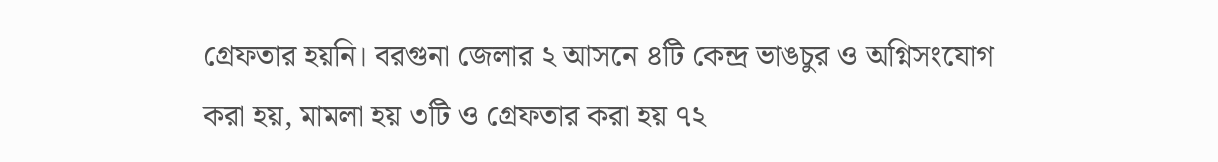গ্রেফতার হয়নি। বরগুনা জেলার ২ আসনে ৪টি কেন্দ্র ভাঙচুর ও অগ্নিসংযোগ করা হয়, মামলা হয় ৩টি ও গ্রেফতার করা হয় ৭২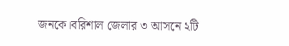জনকে।বরিশাল জেলার ৩ আসনে ২টি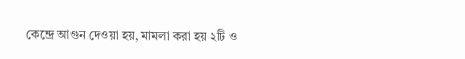কেন্দ্রে আগুন দেওয়া হয়, মামলা করা হয় ২টি ও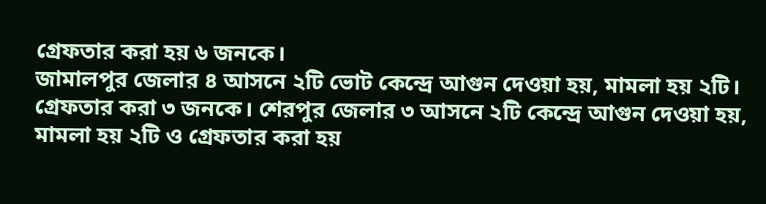গ্রেফতার করা হয় ৬ জনকে।
জামালপুর জেলার ৪ আসনে ২টি ভোট কেন্দ্রে আগুন দেওয়া হয়, মামলা হয় ২টি। গ্রেফতার করা ৩ জনকে। শেরপুর জেলার ৩ আসনে ২টি কেন্দ্রে আগুন দেওয়া হয়, মামলা হয় ২টি ও গ্রেফতার করা হয়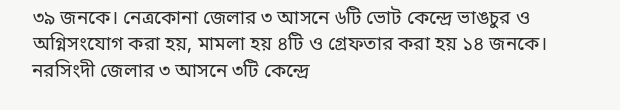৩৯ জনকে। নেত্রকোনা জেলার ৩ আসনে ৬টি ভোট কেন্দ্রে ভাঙচুর ও অগ্নিসংযোগ করা হয়, মামলা হয় ৪টি ও গ্রেফতার করা হয় ১৪ জনকে।
নরসিংদী জেলার ৩ আসনে ৩টি কেন্দ্রে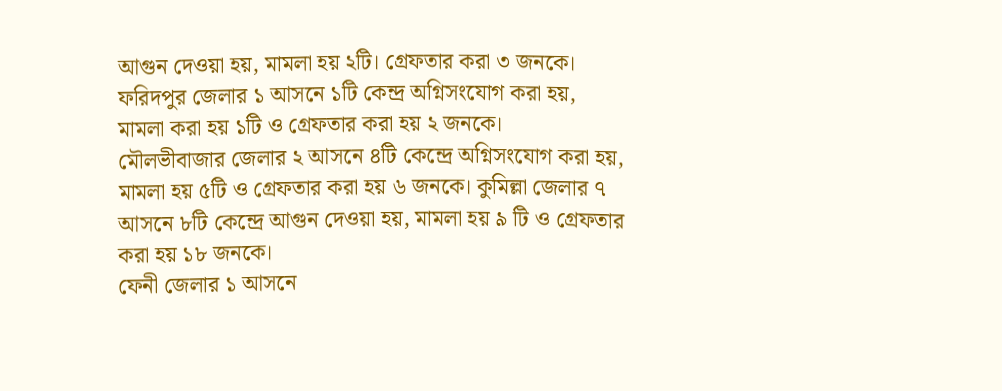আগুন দেওয়া হয়, মামলা হয় ২টি। গ্রেফতার করা ৩ জনকে।
ফরিদপুর জেলার ১ আসনে ১টি কেন্দ্র অগ্নিসংযোগ করা হয়, মামলা করা হয় ১টি ও গ্রেফতার করা হয় ২ জনকে।
মৌলভীবাজার জেলার ২ আসনে ৪টি কেন্দ্রে অগ্নিসংযোগ করা হয়, মামলা হয় ৫টি ও গ্রেফতার করা হয় ৬ জনকে। কুমিল্লা জেলার ৭ আসনে ৮টি কেন্দ্রে আগুন দেওয়া হয়, মামলা হয় ৯ টি ও গ্রেফতার করা হয় ১৮ জনকে।
ফেনী জেলার ১ আসনে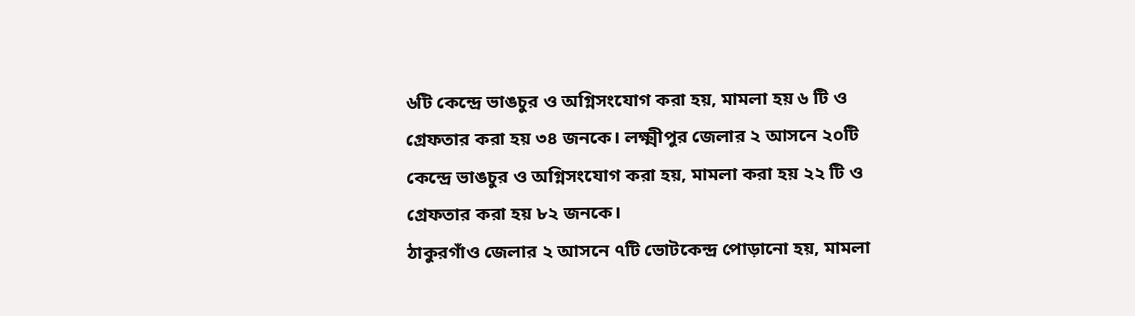৬টি কেন্দ্রে ভাঙচুর ও অগ্নিসংযোগ করা হয়, মামলা হয় ৬ টি ও গ্রেফতার করা হয় ৩৪ জনকে। লক্ষ্মীপুর জেলার ২ আসনে ২০টি কেন্দ্রে ভাঙচুর ও অগ্নিসংযোগ করা হয়, মামলা করা হয় ২২ টি ও গ্রেফতার করা হয় ৮২ জনকে।
ঠাকুরগাঁও জেলার ২ আসনে ৭টি ভোটকেন্দ্র পোড়ানো হয়, মামলা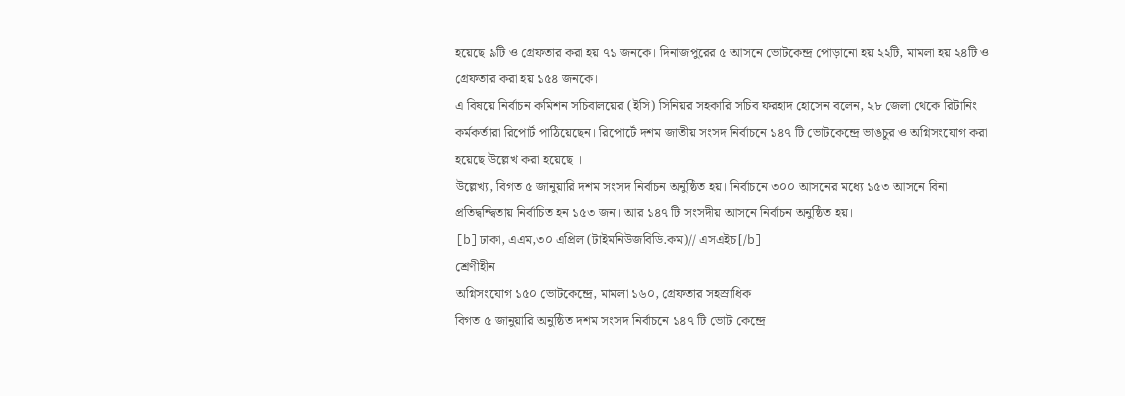হয়েছে ৯টি ও গ্রেফতার করা হয় ৭১ জনকে। দিনাজপুরের ৫ আসনে ভোটকেন্দ্র পোড়ানো হয় ২২টি, মামলা হয় ২৪টি ও গ্রেফতার করা হয় ১৫৪ জনকে।
এ বিষয়ে নির্বাচন কমিশন সচিবালয়ের (ইসি) সিনিয়র সহকারি সচিব ফরহাদ হোসেন বলেন, ২৮ জেলা থেকে রিটানিং কর্মকর্তারা রিপোর্ট পাঠিয়েছেন। রিপোর্টে দশম জাতীয় সংসদ নির্বাচনে ১৪৭ টি ভোটকেন্দ্রে ভাঙচুর ও অগ্নিসংযোগ করা হয়েছে উল্লেখ করা হয়েছে ।
উল্লেখ্য, বিগত ৫ জানুয়ারি দশম সংসদ নির্বাচন অনুষ্ঠিত হয়। নির্বাচনে ৩০০ আসনের মধ্যে ১৫৩ আসনে বিনা প্রতিদ্বন্দ্বিতায় নির্বাচিত হন ১৫৩ জন। আর ১৪৭ টি সংসদীয় আসনে নির্বাচন অনুষ্ঠিত হয়।
[b]ঢাকা, এএম,৩০ এপ্রিল (টাইমনিউজবিডি.কম)// এসএইচ[/b]
শ্রেণীহীন
অগ্নিসংযোগ ১৫০ ভোটকেন্দ্রে, মামলা ১৬০, গ্রেফতার সহস্রাধিক
বিগত ৫ জানুয়ারি অনুষ্ঠিত দশম সংসদ নির্বাচনে ১৪৭ টি ভোট কেন্দ্রে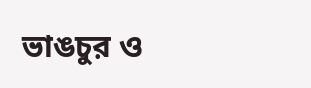ভাঙচুর ও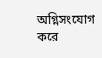অগ্নিসংযোগ করে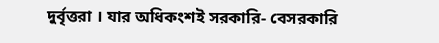দুর্বৃত্তরা । যার অধিকংশই সরকারি- বেসরকারি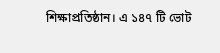শিক্ষাপ্রতিষ্ঠান। এ ১৪৭ টি ভোট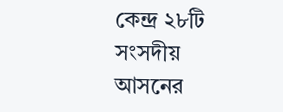কেন্দ্র ২৮টি সংসদীয় আসনের